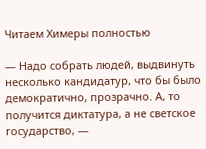Читаем Химеры полностью

— Надо собрать людей, выдвинуть несколько кандидатур, что бы было демократично, прозрачно. А, то получится диктатура, а не светское государство, —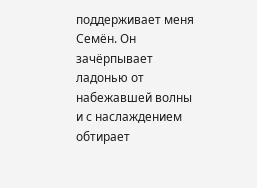поддерживает меня Семён. Он зачёрпывает ладонью от набежавшей волны и с наслаждением обтирает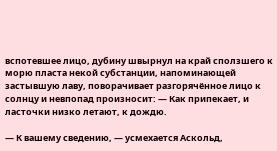вспотевшее лицо, дубину швырнул на край сползшего к морю пласта некой субстанции, напоминающей застывшую лаву, поворачивает разгорячённое лицо к солнцу и невпопад произносит: — Как припекает, и ласточки низко летают, к дождю.

— К вашему сведению, — усмехается Аскольд,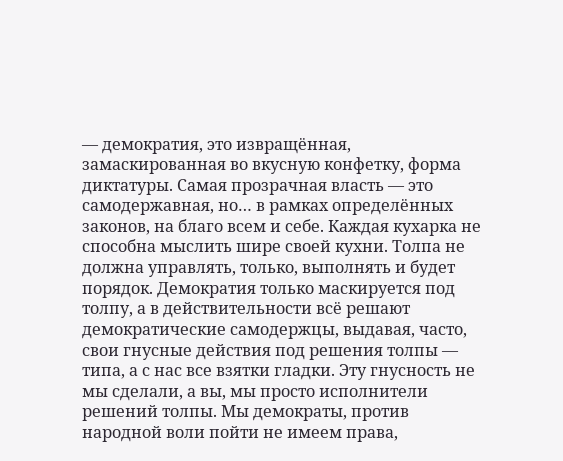— демократия, это извращённая, замаскированная во вкусную конфетку, форма диктатуры. Самая прозрачная власть — это самодержавная, но… в рамках определённых законов, на благо всем и себе. Каждая кухарка не способна мыслить шире своей кухни. Толпа не должна управлять, только, выполнять и будет порядок. Демократия только маскируется под толпу, а в действительности всё решают демократические самодержцы, выдавая, часто, свои гнусные действия под решения толпы — типа, а с нас все взятки гладки. Эту гнусность не мы сделали, а вы, мы просто исполнители решений толпы. Мы демократы, против народной воли пойти не имеем права,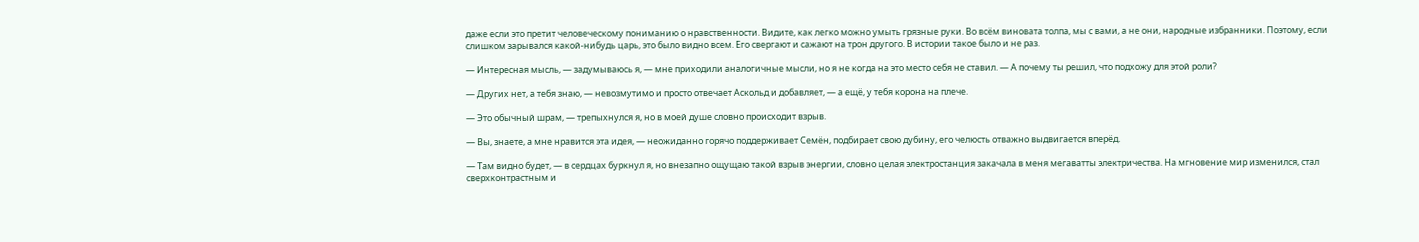даже если это претит человеческому пониманию о нравственности. Видите, как легко можно умыть грязные руки. Во всём виновата толпа, мы с вами, а не они, народные избранники. Поэтому, если слишком зарывался какой-нибудь царь, это было видно всем. Его свергают и сажают на трон другого. В истории такое было и не раз.

— Интересная мысль, — задумываюсь я, — мне приходили аналогичные мысли, но я не когда на это место себя не ставил. — А почему ты решил, что подхожу для этой роли?

— Других нет, а тебя знаю, — невозмутимо и просто отвечает Аскольд и добавляет, — а ещё, у тебя корона на плече.

— Это обычный шрам, — трепыхнулся я, но в моей душе словно происходит взрыв.

— Вы, знаете, а мне нравится эта идея, — неожиданно горячо поддерживает Семён, подбирает свою дубину, его челюсть отважно выдвигается вперёд.

— Там видно будет, — в сердцах буркнул я, но внезапно ощущаю такой взрыв энергии, словно целая электростанция закачала в меня мегаватты электричества. На мгновение мир изменился, стал сверхконтрастным и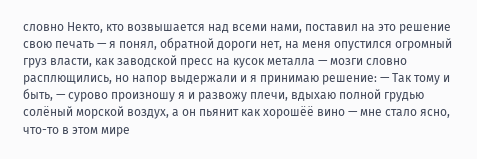словно Некто, кто возвышается над всеми нами, поставил на это решение свою печать — я понял, обратной дороги нет, на меня опустился огромный груз власти, как заводской пресс на кусок металла — мозги словно расплющились, но напор выдержали и я принимаю решение: — Так тому и быть, — сурово произношу я и развожу плечи, вдыхаю полной грудью солёный морской воздух, а он пьянит как хорошёё вино — мне стало ясно, что-то в этом мире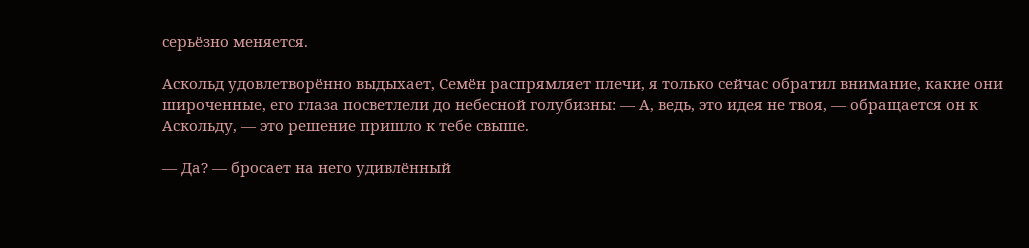серьёзно меняется.

Аскольд удовлетворённо выдыхает, Семён распрямляет плечи, я только сейчас обратил внимание, какие они широченные, его глаза посветлели до небесной голубизны: — А, ведь, это идея не твоя, — обращается он к Аскольду, — это решение пришло к тебе свыше.

— Да? — бросает на него удивлённый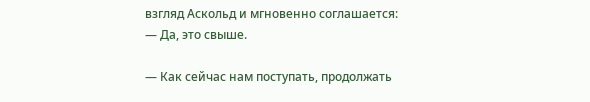взгляд Аскольд и мгновенно соглашается: — Да, это свыше.

— Как сейчас нам поступать, продолжать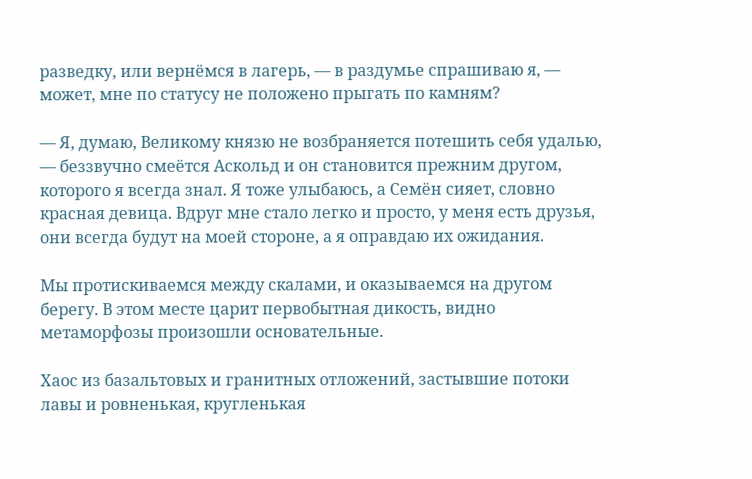разведку, или вернёмся в лагерь, — в раздумье спрашиваю я, — может, мне по статусу не положено прыгать по камням?

— Я, думаю, Великому князю не возбраняется потешить себя удалью, — беззвучно смеётся Аскольд и он становится прежним другом, которого я всегда знал. Я тоже улыбаюсь, а Семён сияет, словно красная девица. Вдруг мне стало легко и просто, у меня есть друзья, они всегда будут на моей стороне, а я оправдаю их ожидания.

Мы протискиваемся между скалами, и оказываемся на другом берегу. В этом месте царит первобытная дикость, видно метаморфозы произошли основательные.

Хаос из базальтовых и гранитных отложений, застывшие потоки лавы и ровненькая, кругленькая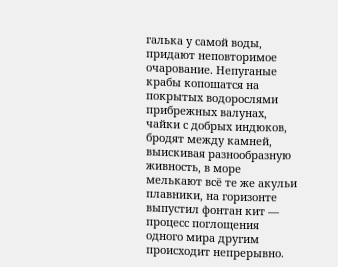галька у самой воды, придают неповторимое очарование. Непуганые крабы копошатся на покрытых водорослями прибрежных валунах, чайки с добрых индюков, бродят между камней, выискивая разнообразную живность, в море мелькают всё те же акульи плавники, на горизонте выпустил фонтан кит — процесс поглощения одного мира другим происходит непрерывно.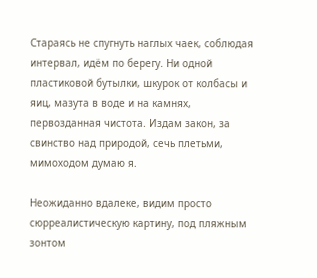Стараясь не спугнуть наглых чаек, соблюдая интервал, идём по берегу. Ни одной пластиковой бутылки, шкурок от колбасы и яиц, мазута в воде и на камнях, первозданная чистота. Издам закон, за свинство над природой, сечь плетьми, мимоходом думаю я.

Неожиданно вдалеке, видим просто сюрреалистическую картину, под пляжным зонтом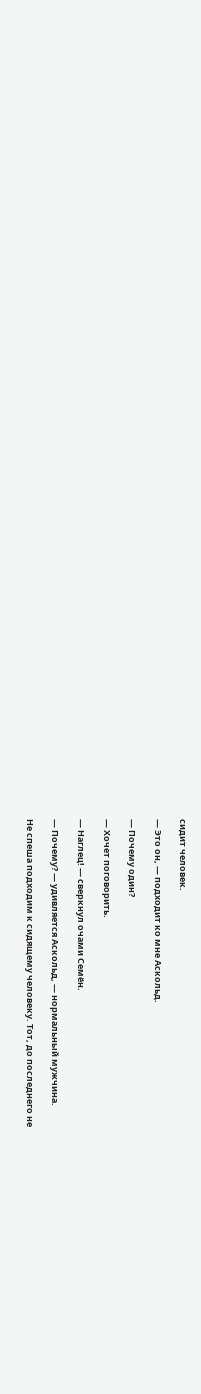сидит человек.

— Это он, — подходит ко мне Аскольд.

— Почему один?

— Хочет поговорить.

— Наглец! — сверкнул очами Семён.

— Почему? — удивляется Аскольд, — нормальный мужчина.

Не спеша подходим к сидящему человеку. Тот, до последнего не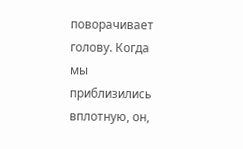поворачивает голову. Когда мы приблизились вплотную, он,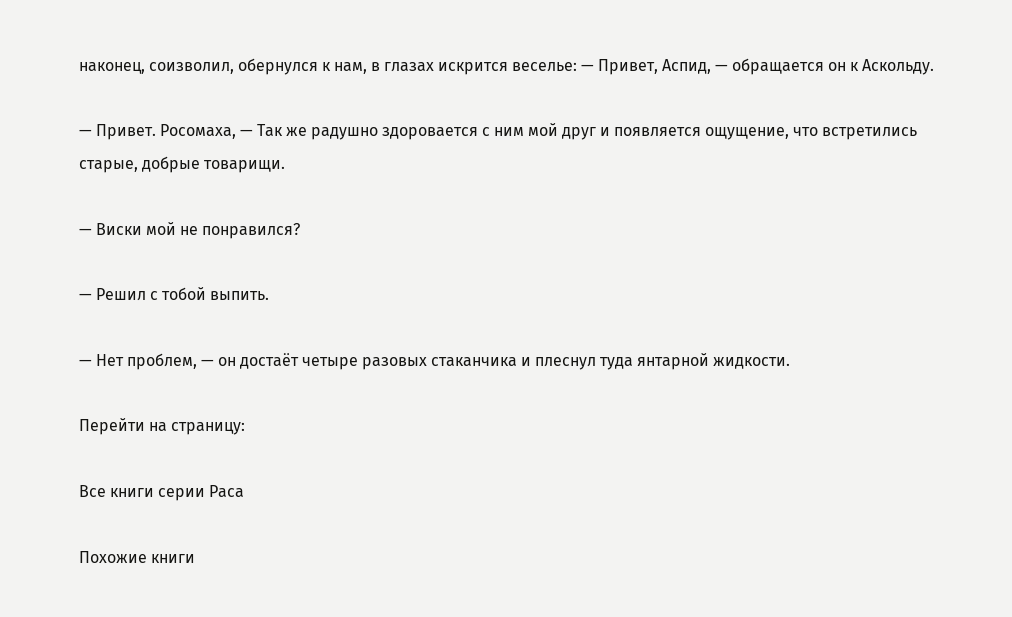наконец, соизволил, обернулся к нам, в глазах искрится веселье: — Привет, Аспид, — обращается он к Аскольду.

— Привет. Росомаха, — Так же радушно здоровается с ним мой друг и появляется ощущение, что встретились старые, добрые товарищи.

— Виски мой не понравился?

— Решил с тобой выпить.

— Нет проблем, — он достаёт четыре разовых стаканчика и плеснул туда янтарной жидкости.

Перейти на страницу:

Все книги серии Раса

Похожие книги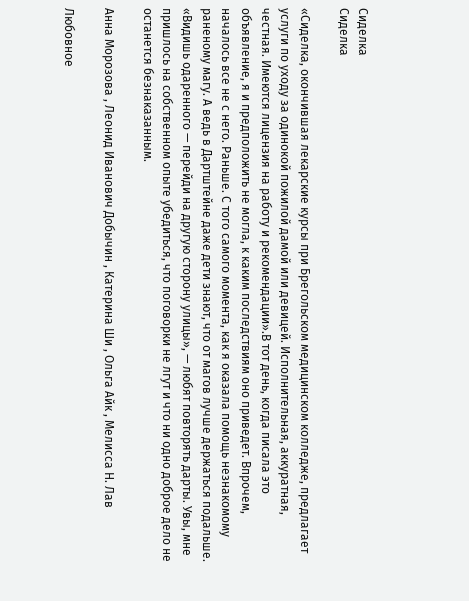Сиделка
Сиделка

«Сиделка, окончившая лекарские курсы при Брегольском медицинском колледже, предлагает услуги по уходу за одинокой пожилой дамой или девицей. Исполнительная, аккуратная, честная. Имеются лицензия на работу и рекомендации».В тот день, когда писала это объявление, я и предположить не могла, к каким последствиям оно приведет. Впрочем, началось все не с него. Раньше. С того самого момента, как я оказала помощь незнакомому раненому магу. А ведь в Дартштейне даже дети знают, что от магов лучше держаться подальше. «Видишь одаренного — перейди на другую сторону улицы», — любят повторять дарты. Увы, мне пришлось на собственном опыте убедиться, что поговорки не лгут и что ни одно доброе дело не останется безнаказанным.

Анна Морозова , Леонид Иванович Добычин , Катерина Ши , Ольга Айк , Мелисса Н. Лав

Любовное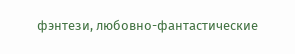фэнтези, любовно-фантастические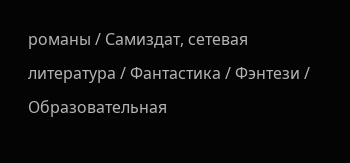романы / Самиздат, сетевая литература / Фантастика / Фэнтези / Образовательная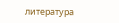литература